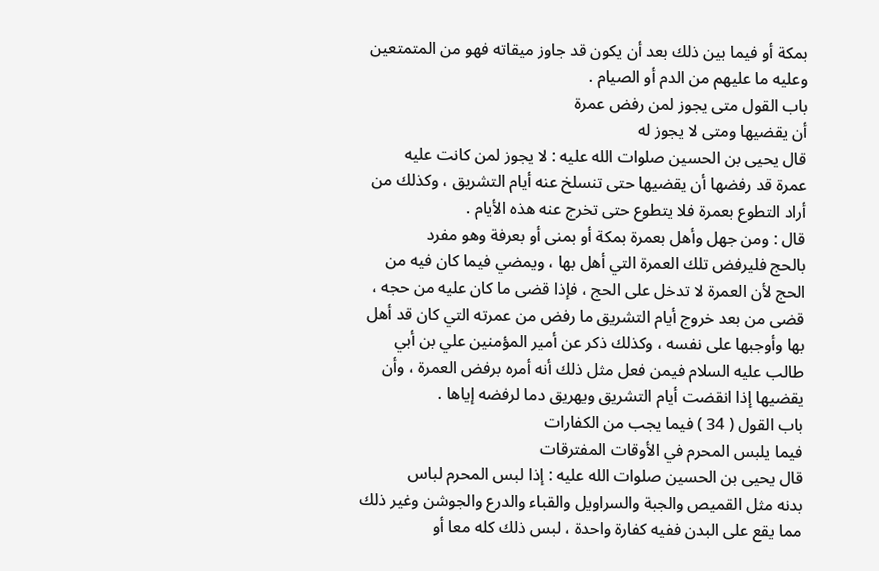بمكة أو فيما بين ذلك بعد أن يكون قد جاوز ميقاته فهو من المتمتعين
وعليه ما عليهم من الدم أو الصيام .
باب القول متى يجوز لمن رفض عمرة
أن يقضيها ومتى لا يجوز له
قال يحيى بن الحسين صلوات الله عليه : لا يجوز لمن كانت عليه
عمرة قد رفضها أن يقضيها حتى تنسلخ عنه أيام التشريق ، وكذلك من
أراد التطوع بعمرة فلا يتطوع حتى تخرج عنه هذه الأيام .
قال : ومن جهل وأهل بعمرة بمكة أو بمنى أو بعرفة وهو مفرد
بالحج فليرفض تلك العمرة التي أهل بها ، ويمضي فيما كان فيه من
الحج لأن العمرة لا تدخل على الحج ، فإذا قضى ما كان عليه من حجه ،
قضى من بعد خروج أيام التشريق ما رفض من عمرته التي كان قد أهل
بها وأوجبها على نفسه ، وكذلك ذكر عن أمير المؤمنين علي بن أبي
طالب عليه السلام فيمن فعل مثل ذلك أنه أمره برفض العمرة ، وأن
يقضيها إذا انقضت أيام التشريق ويهريق دما لرفضه إياها .
باب القول ( 34 ) فيما يجب من الكفارات
فيما يلبس المحرم في الأوقات المفترقات
قال يحيى بن الحسين صلوات الله عليه : إذا لبس المحرم لباس
بدنه مثل القميص والجبة والسراويل والقباء والدرع والجوشن وغير ذلك
مما يقع على البدن ففيه كفارة واحدة ، لبس ذلك كله معا أو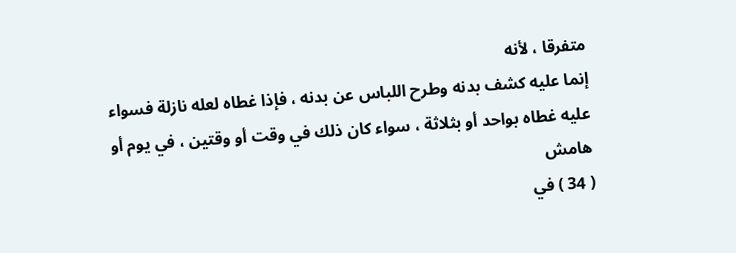متفرقا ، لأنه
إنما عليه كشف بدنه وطرح اللباس عن بدنه ، فإذا غطاه لعله نازلة فسواء
عليه غطاه بواحد أو بثلاثة ، سواء كان ذلك في وقت أو وقتين ، في يوم أو
هامش
( 34 ) في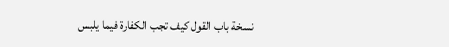نسخة باب القول كيف تجب الكفارة فيما يلبس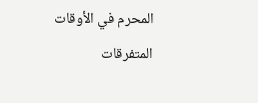المحرم في الأوقات المتفرقات